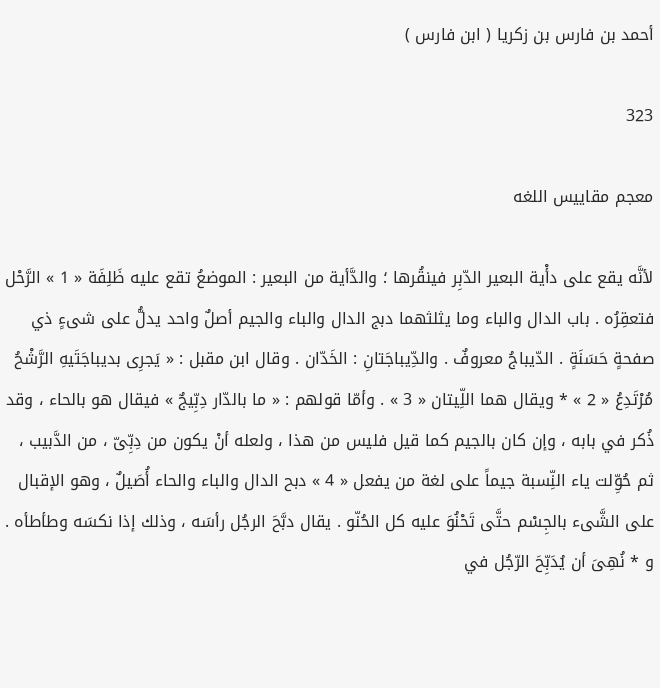أحمد بن فارس بن زكريا ( ابن فارس )

323

معجم مقاييس اللغه

لأنَّه يقع على دأْية البعير الدّبِر فينقُرها ؛ والدَّأية من البعير : الموضعُ تقع عليه ظَلِفَة « 1 » الرَّحْل فتعقِرُه . باب الدال والباء وما يثلثهما دبج الدال والباء والجيم أصلٌ واحد يدلُّ على شىءٍ ذي صفحةٍ حَسَنَةٍ . الدّيباجُ معروفٌ . والدِّيباجَتانِ : الخَدّان . وقال ابن مقبل : « يَجرِى بديباجَتَيهِ الرَّشْحُ مُرْتَدِعُ « 2 » * ويقال هما اللِّيتان « 3 » . وأمّا قولهم : « ما بالدّار دِبِّيجٌ » فيقال هو بالحاء ، وقد ذُكر في بابه ، وإن كان بالجيم كما قيل فليس من هذا ، ولعله أنْ يكون من دِبِّىّ ، من الدَّبيب ، ثم حُوِّلت ياء النِّسبة جيماً على لغة من يفعل « 4 » دبح الدال والباء والحاء أُصَيلٌ ، وهو الإقبال على الشَّىء بالجِسْم حتَّى تَحْنُوَ عليه كل الحُنّو . يقال دبَّحَ الرجُل رأسَه ، وذلك إذا نكسَه وطأطأه . و * نُهِىَ أن يُدَبِّحَ الرّجُل في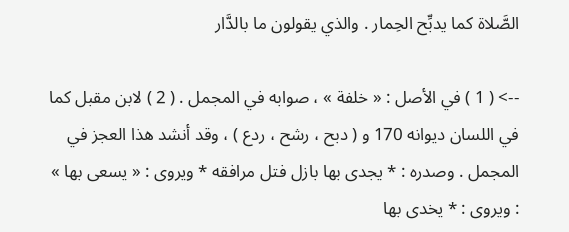الصَّلاة كما يدبِّح الحِمار . والذي يقولون ما بالدَّار

--> ( 1 ) في الأصل : « خلفة » ، صوابه في المجمل . ( 2 ) لابن مقبل كما في اللسان ديوانه 170 و ( دبح ، رشح ، ردع ) ، وقد أنشد هذا العجز في المجمل . وصدره : * يجدى بها بازل فتل مرافقه * ويروى : « يسعى بها » : ويروى : * يخدى بها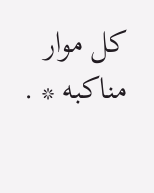كل موار مناكبه * .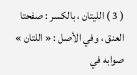( 3 ) الليتان ، بالكسر : صفحتا العنق ، وفي الأصل : « اللتان » صوابه في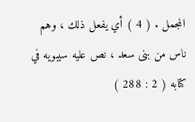المجمل . ( 4 ) أي يفعل ذلك ، وهم ناس من بنى سعد ، نص عليه سيبويه في كتابه ( 2 : 288 )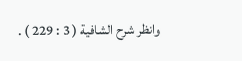وانظر شرح الشافية ( 3 : 229 ) .